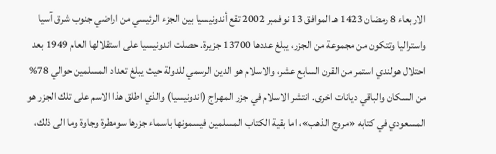الاربعاء 8 رمضان 1423 هـ الموافق 13 نوفمبر 2002 تقع أندونيسيا بين الجزء الرئيسي من اراضي جنوب شرق آسيا واستراليا وتتكون من مجموعة من الجزر، يبلغ عددها 13700 جزيرة. حصلت اندونيسيا على استقلالها العام 1949 بعد احتلال هولندي استمر من القرن السابع عشر، والاسلام هو الدين الرسمي للدولة حيث يبلغ تعداد المسلمين حوالي 78% من السكان والباقي ديانات اخرى. انتشر الاسلام في جزر المهراج (اندونيسيا) والذي اطلق هذا الاسم على تلك الجزر هو المسعودي في كتابه «مروج الذهب»، اما بقية الكتاب المسلمين فيسمونها باسماء جزرها سومطرة وجاوة وما الى ذلك،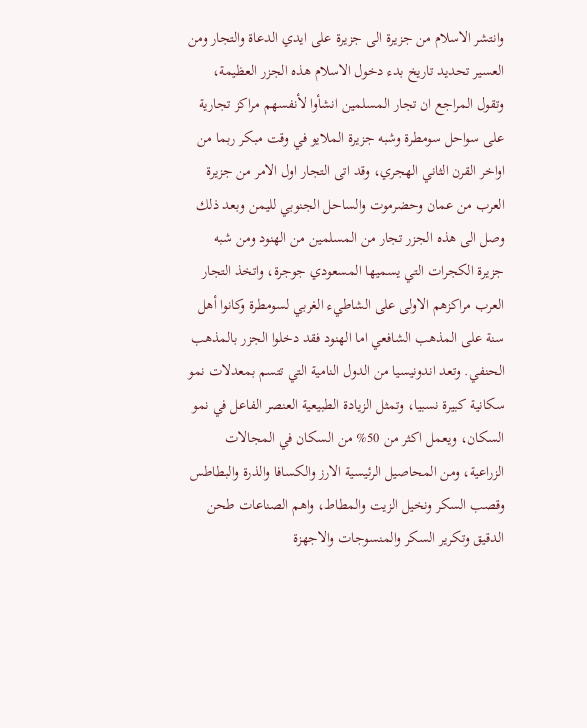وانتشر الاسلام من جزيرة الى جزيرة على ايدي الدعاة والتجار ومن العسير تحديد تاريخ بدء دخول الاسلام هذه الجزر العظيمة، وتقول المراجع ان تجار المسلمين انشأوا لأنفسهم مراكز تجارية على سواحل سومطرة وشبه جزيرة الملايو في وقت مبكر ربما من اواخر القرن الثاني الهجري، وقد اتى التجار اول الامر من جزيرة العرب من عمان وحضرموت والساحل الجنوبي لليمن وبعد ذلك وصل الى هذه الجزر تجار من المسلمين من الهنود ومن شبه جزيرة الكجرات التي يسميها المسعودي جوجرة، واتخذ التجار العرب مراكزهم الاولى على الشاطيء الغربي لسومطرة وكانوا أهل سنة على المذهب الشافعي اما الهنود فقد دخلوا الجزر بالمذهب الحنفي. وتعد اندونيسيا من الدول النامية التي تتسم بمعدلات نمو سكانية كبيرة نسبيا، وتمثل الزيادة الطبيعية العنصر الفاعل في نمو السكان، ويعمل اكثر من 50% من السكان في المجالات الزراعية، ومن المحاصيل الرئيسية الارز والكسافا والذرة والبطاطس وقصب السكر ونخيل الزيت والمطاط، واهم الصناعات طحن الدقيق وتكرير السكر والمنسوجات والاجهزة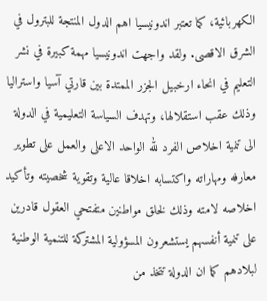الكهربائية، كما تعتبر اندونيسيا اهم الدول المنتجة للبترول في الشرق الاقصى. ولقد واجهت اندونيسيا مهمة كبيرة في نشر التعليم في انحاء ارخبيل الجزر الممتدة بين قارتي آسيا واستراليا وذلك عقب استقلالها، وتهدف السياسة التعليمية في الدولة الى تنمية اخلاص الفرد لله الواحد الاعلى والعمل على تطوير معارفه ومهاراته واكتسابه اخلاقا عالية وتقوية شخصيته وتأكيد اخلاصه لامته وذلك لخلق مواطنين متفتحي العقول قادرين على تنمية أنفسهم يستشعرون المسؤولية المشتركة للتنمية الوطنية لبلادهم كما ان الدولة تتخذ من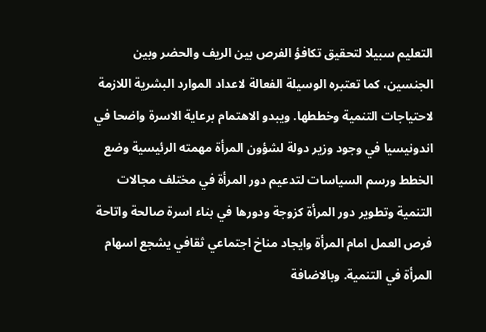التعليم سبيلا لتحقيق تكافؤ الفرص بين الريف والحضر وبين الجنسين، كما تعتبره الوسيلة الفعالة لاعداد الموارد البشرية اللازمة لاحتياجات التنمية وخططها. ويبدو الاهتمام برعاية الاسرة واضحا في اندونيسيا في وجود وزير دولة لشؤون المرأة مهمته الرئيسية وضع الخطط ورسم السياسات لتدعيم دور المرأة في مختلف مجالات التنمية وتطوير دور المرأة كزوجة ودورها في بناء اسرة صالحة واتاحة فرص العمل امام المرأة وايجاد مناخ اجتماعي ثقافي يشجع اسهام المرأة في التنمية. وبالاضافة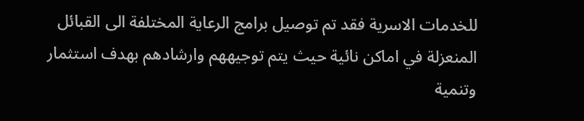للخدمات الاسرية فقد تم توصيل برامج الرعاية المختلفة الى القبائل المنعزلة في اماكن نائية حيث يتم توجيههم وارشادهم بهدف استثمار وتنمية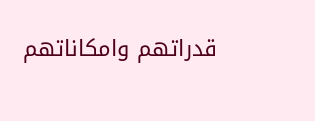قدراتهم وامكاناتهم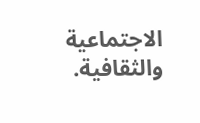الاجتماعية والثقافية.